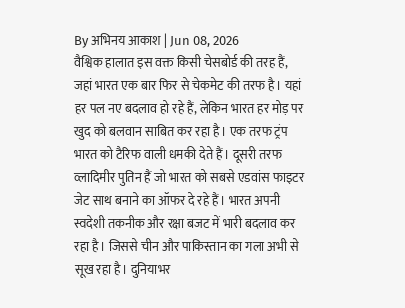By अभिनय आकाश | Jun 08, 2026
वैश्विक हालात इस वक्त किसी चेसबोर्ड की तरह हैं, जहां भारत एक बार फिर से चेकमेट की तरफ है। यहां हर पल नए बदलाव हो रहे हैं, लेकिन भारत हर मोड़ पर खुद को बलवान साबित कर रहा है। एक तरफ ट्रंप भारत को टैरिफ वाली धमकी देते हैं। दूसरी तरफ व्लादिमीर पुतिन हैं जो भारत को सबसे एडवांस फाइटर जेट साथ बनाने का ऑफर दे रहे हैं। भारत अपनी स्वदेशी तकनीक और रक्षा बजट में भारी बदलाव कर रहा है। जिससे चीन और पाकिस्तान का गला अभी से सूख रहा है। दुनियाभर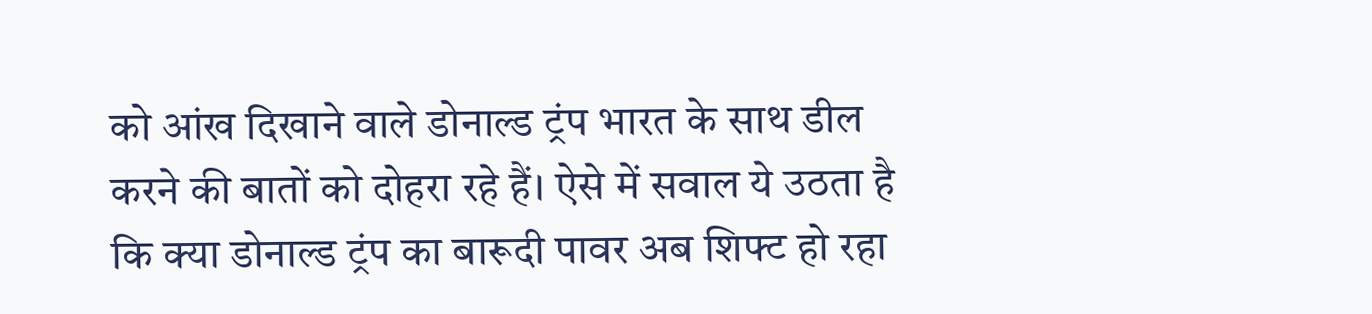को आंख दिखाने वाले डोनाल्ड ट्रंप भारत के साथ डील करने की बातों को दोहरा रहे हैं। ऐसे में सवाल ये उठता है कि क्या डोनाल्ड ट्रंप का बारूदी पावर अब शिफ्ट हो रहा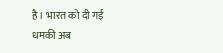है। भारत को दी गई धमकी अब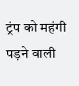ट्रंप को महंगी पड़ने वाली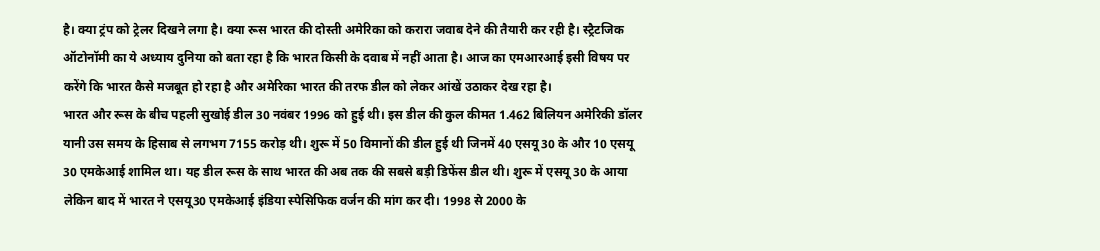है। क्या ट्रंप को ट्रेलर दिखने लगा है। क्या रूस भारत की दोस्ती अमेरिका को करारा जवाब देने की तैयारी कर रही है। स्ट्रैटजिक ऑटोनॉमी का ये अध्याय दुनिया को बता रहा है कि भारत किसी के दवाब में नहीं आता है। आज का एमआरआई इसी विषय पर करेंगे कि भारत कैसे मजबूत हो रहा है और अमेरिका भारत की तरफ डील को लेकर आंखें उठाकर देख रहा है।
भारत और रूस के बीच पहली सुखोई डील 30 नवंबर 1996 को हुई थी। इस डील की कुल कीमत 1.462 बिलियन अमेरिकी डॉलर यानी उस समय के हिसाब से लगभग 7155 करोड़ थी। शुरू में 50 विमानों की डील हुई थी जिनमें 40 एसयू 30 के और 10 एसयू 30 एमकेआई शामिल था। यह डील रूस के साथ भारत की अब तक की सबसे बड़ी डिफेंस डील थी। शुरू में एसयू 30 के आया लेकिन बाद में भारत ने एसयू30 एमकेआई इंडिया स्पेसिफिक वर्जन की मांग कर दी। 1998 से 2000 के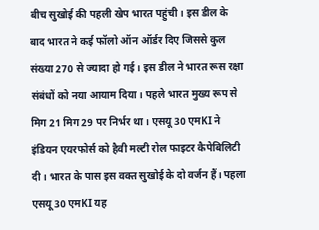बीच सुखोई की पहली खेप भारत पहुंची। इस डील के बाद भारत ने कई फॉलो ऑन ऑर्डर दिए जिससे कुल संख्या 270 से ज्यादा हो गई। इस डील ने भारत रूस रक्षा संबंधों को नया आयाम दिया। पहले भारत मुख्य रूप से मिग 21 मिग 29 पर निर्भर था। एसयू 30 एमKI ने इंडियन एयरफोर्स को हैवी मल्टी रोल फाइटर कैपेबिलिटी दी। भारत के पास इस वक्त सुखोई के दो वर्जन हैं। पहला एसयू 30 एमKI यह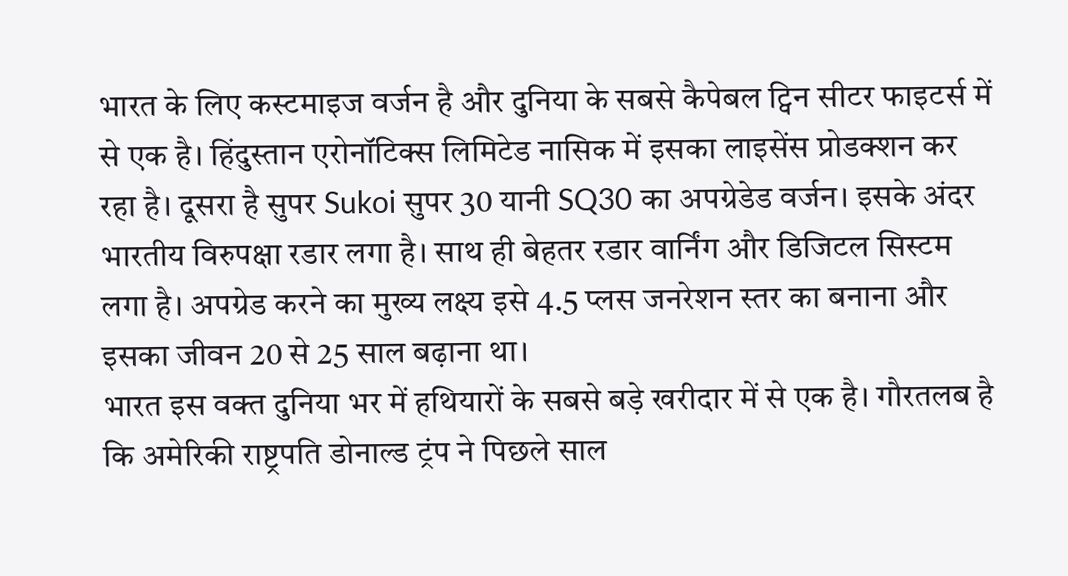भारत के लिए कस्टमाइज वर्जन है और दुनिया के सबसे कैपेबल ट्विन सीटर फाइटर्स में से एक है। हिंदुस्तान एरोनॉटिक्स लिमिटेड नासिक में इसका लाइसेंस प्रोडक्शन कर रहा है। दूसरा है सुपर Sukoi सुपर 30 यानी SQ30 का अपग्रेडेड वर्जन। इसके अंदर भारतीय विरुपक्षा रडार लगा है। साथ ही बेहतर रडार वार्निंग और डिजिटल सिस्टम लगा है। अपग्रेड करने का मुख्य लक्ष्य इसे 4.5 प्लस जनरेशन स्तर का बनाना और इसका जीवन 20 से 25 साल बढ़ाना था।
भारत इस वक्त दुनिया भर में हथियारों के सबसे बड़े खरीदार में से एक है। गौरतलब है कि अमेरिकी राष्ट्रपति डोनाल्ड ट्रंप ने पिछले साल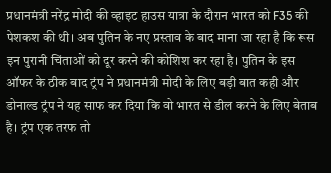प्रधानमंत्री नरेंद्र मोदी की व्हाइट हाउस यात्रा के दौरान भारत को F35 की पेशकश की थी। अब पुतिन के नए प्रस्ताव के बाद माना जा रहा है कि रूस इन पुरानी चिंताओं को दूर करने की कोशिश कर रहा है। पुतिन के इस ऑफर के ठीक बाद ट्रंप ने प्रधानमंत्री मोदी के लिए बड़ी बात कही और डोनाल्ड ट्रंप ने यह साफ कर दिया कि वो भारत से डील करने के लिए बेताब है। ट्रंप एक तरफ तो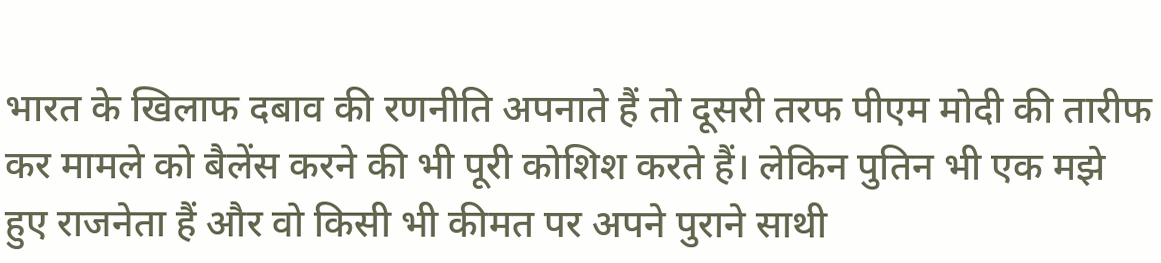भारत के खिलाफ दबाव की रणनीति अपनाते हैं तो दूसरी तरफ पीएम मोदी की तारीफ कर मामले को बैलेंस करने की भी पूरी कोशिश करते हैं। लेकिन पुतिन भी एक मझे हुए राजनेता हैं और वो किसी भी कीमत पर अपने पुराने साथी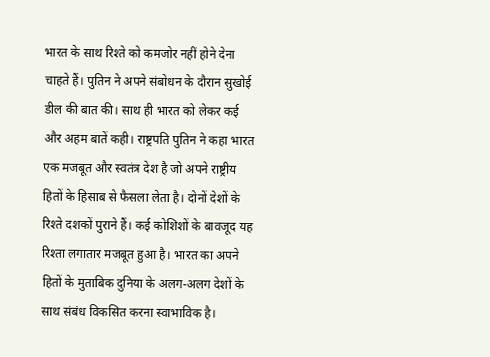भारत के साथ रिश्ते को कमजोर नहीं होने देना चाहते हैं। पुतिन ने अपने संबोधन के दौरान सुखोई डील की बात की। साथ ही भारत को लेकर कई और अहम बातें कही। राष्ट्रपति पुतिन ने कहा भारत एक मजबूत और स्वतंत्र देश है जो अपने राष्ट्रीय हितों के हिसाब से फैसला लेता है। दोनों देशों के रिश्ते दशकों पुराने हैं। कई कोशिशों के बावजूद यह रिश्ता लगातार मजबूत हुआ है। भारत का अपने हितों के मुताबिक दुनिया के अलग-अलग देशों के साथ संबंध विकसित करना स्वाभाविक है।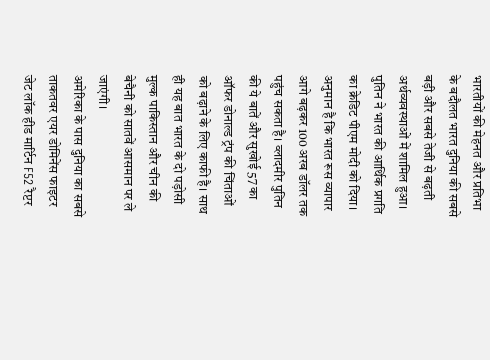भारतीयों की मेहनत और प्रतिभा के बदौलत भारत दुनिया की सबसे बड़ी और सबसे तेजी से बढ़ती अर्थव्यवस्थाओं में शामिल हुआ। पुतिन ने भारत की आर्थिक प्रगति का क्रेडिट पीएम मोदी को दिया। अनुमान है कि भारत रूस व्यापार आगे बढ़कर 100 अरब डॉलर तक पहुंच सकता है। व्लादमीर पुतिन की ये बातें और सुखोई 57 का ऑफर डोनाल्ड ट्रंप की चिंताओं को बढ़ाने के लिए काफी है। साथ ही यह बात भारत के दो पड़ोसी मुल्क पाकिस्तान और चीन की बेचैनी को सातवें आसमान पर ले जाएंगी।
अमेरिका के पास दुनिया का सबसे ताकतवर एयर डोमिनेंस फाइटर जेट लॉक हीड मार्टिन F52 रैप्टर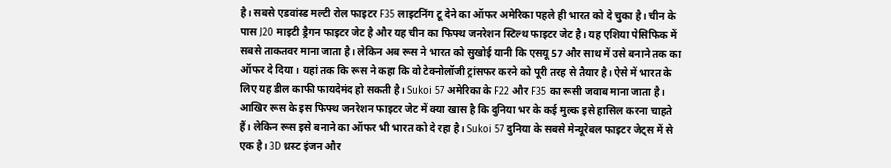है। सबसे एडवांस्ड मल्टी रोल फाइटर F35 लाइटनिंग टू देने का ऑफर अमेरिका पहले ही भारत को दे चुका है। चीन के पास J20 माइटी ड्रैगन फाइटर जेट है और यह चीन का फिफ्थ जनरेशन स्टिल्थ फाइटर जेट है। यह एशिया पेसिफिक में सबसे ताकतवर माना जाता है। लेकिन अब रूस ने भारत को सुखोई यानी कि एसयू 57 और साथ में उसे बनाने तक का ऑफर दे दिया। यहां तक कि रूस ने कहा कि वो टेक्नोलॉजी ट्रांसफर करने को पूरी तरह से तैयार है। ऐसे में भारत के लिए यह डील काफी फायदेमंद हो सकती है। Sukoi 57 अमेरिका के F22 और F35 का रूसी जवाब माना जाता है। आखिर रूस के इस फिफ्थ जनरेशन फाइटर जेट में क्या खास है कि दुनिया भर के कई मुल्क इसे हासिल करना चाहते हैं। लेकिन रूस इसे बनाने का ऑफर भी भारत को दे रहा है। Sukoi 57 दुनिया के सबसे मेन्यूरेबल फाइटर जेट्स में से एक है। 3D थ्रस्ट इंजन और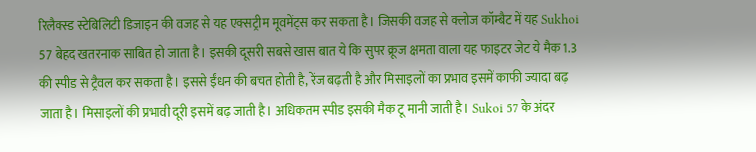रिलैक्स्ड स्टेबिलिटी डिजाइन की वजह से यह एक्सट्रीम मूवमेंट्स कर सकता है। जिसकी वजह से क्लोज कॉम्बैट में यह Sukhoi 57 बेहद खतरनाक साबित हो जाता है। इसकी दूसरी सबसे खास बात ये कि सुपर क्रूज क्षमता वाला यह फाइटर जेट ये मैक 1.3 की स्पीड से ट्रैवल कर सकता है। इससे ईंधन की बचत होती है, रेंज बढ़ती है और मिसाइलों का प्रभाव इसमें काफी ज्यादा बढ़ जाता है। मिसाइलों की प्रभावी दूरी इसमें बढ़ जाती है। अधिकतम स्पीड इसकी मैक टू मानी जाती है। Sukoi 57 के अंदर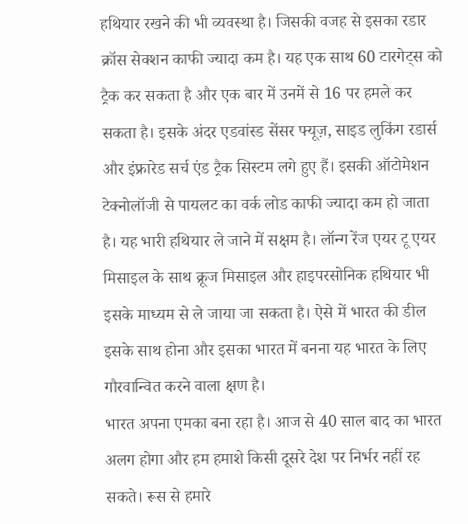हथियार रखने की भी व्यवस्था है। जिसकी वजह से इसका रडार क्रॉस सेक्शन काफी ज्यादा कम है। यह एक साथ 60 टारगेट्स को ट्रैक कर सकता है और एक बार में उनमें से 16 पर हमले कर सकता है। इसके अंदर एडवांस्ड सेंसर फ्यूज़, साइड लुकिंग रडार्स और इंफ्रारेड सर्च एंड ट्रैक सिस्टम लगे हुए हैं। इसकी ऑटोमेशन टेक्नोलॉजी से पायलट का वर्क लोड काफी ज्यादा कम हो जाता है। यह भारी हथियार ले जाने में सक्षम है। लॉन्ग रेंज एयर टू एयर मिसाइल के साथ क्रूज मिसाइल और हाइपरसोनिक हथियार भी इसके माध्यम से ले जाया जा सकता है। ऐसे में भारत की डील इसके साथ होना और इसका भारत में बनना यह भारत के लिए गौरवान्वित करने वाला क्षण है।
भारत अपना एमका बना रहा है। आज से 40 साल बाद का भारत अलग होगा और हम हमाशे किसी दूसरे देश पर निर्भर नहीं रह सकते। रूस से हमारे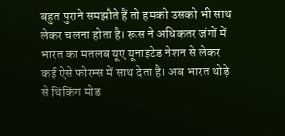बहुत पुराने समझौते हैं तो हमको उसको भी साथ लेकर चलना होता है। रूस ने अधिकतर जंगों में भारत का मतलब यूए यूनाइटेड नेशन से लेकर कई ऐसे फोरम्स में साथ देता है। अब भारत थोड़े से थिंकिंग मोड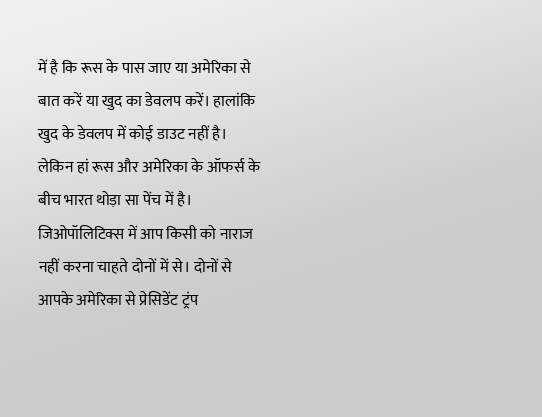में है कि रूस के पास जाए या अमेरिका से बात करें या खुद का डेवलप करें। हालांकि खुद के डेवलप में कोई डाउट नहीं है। लेकिन हां रूस और अमेरिका के ऑफर्स के बीच भारत थोड़ा सा पेंच में है। जिओपॉलिटिक्स में आप किसी को नाराज नहीं करना चाहते दोनों में से। दोनों से आपके अमेरिका से प्रेसिडेंट ट्रंप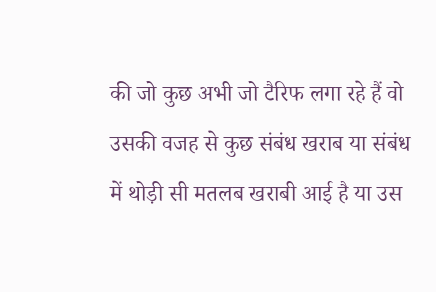की जो कुछ अभी जो टैरिफ लगा रहे हैं वो उसकी वजह से कुछ संबंध खराब या संबंध में थोड़ी सी मतलब खराबी आई है या उस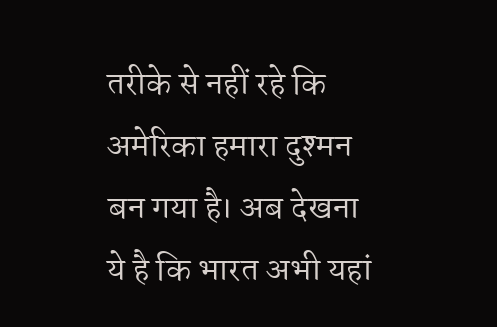तरीके से नहीं रहे कि अमेरिका हमारा दुश्मन बन गया है। अब देखना ये है कि भारत अभी यहां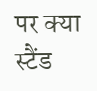पर क्या स्टैंड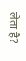लेता है?